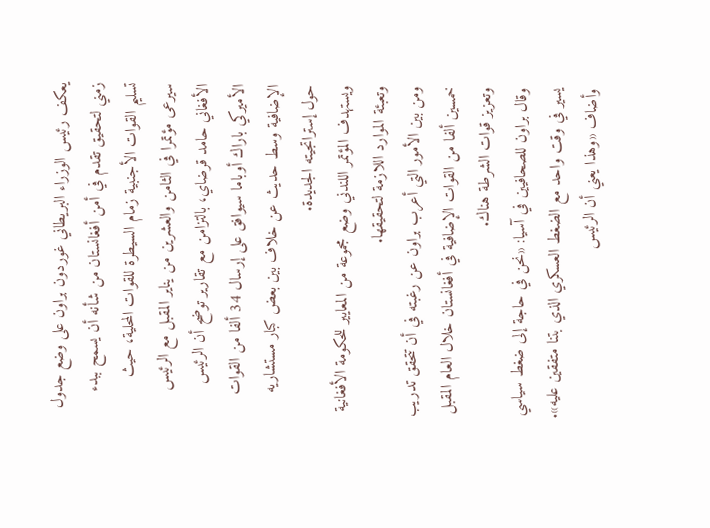يعكف رئيس الوزراء البريطاني غوردون براون على وضع جدول زمني لتحقيق تقدم في أمن أفغانستان من شأنه أن يسمح ببدء تسليم القوات الأجنبية زمام السيطرة للقوات المحلية، حيث سيرعى مؤتمرا في الثامن والعشرين من يناير المقبل مع الرئيس الأفغاني حامد قرضاي، بالتزامن مع تقارير توضح أن الرئيس الأميركي باراك أوباما سيوافق على إرسال 34 ألفا من القوات الإضافية وسط حديث عن خلاف بين بعض كبار مستشاريه حول إستراتجيته الجديدة.
ويستهدف المؤتمر اللندني وضع مجموعة من المعايير للحكومة الأفغانية وتعبئة الموارد اللازمة لتحقيقها.
ومن بين الأمور التي أعرب براون عن رغبته في أن تتحقق تدريب خمسين ألفا من القوات الإضافية في أفغانستان خلال العام المقبل وتعزيز قوات الشرطة هناك.
وقال براون للصحافيين في آسيا: «نحن في حاجة إلى ضغط سياسي يسير في وقت واحد مع الضغط العسكري الذي بتنا متفقين عليه». وأضاف «وهذا يعني أن الرئيس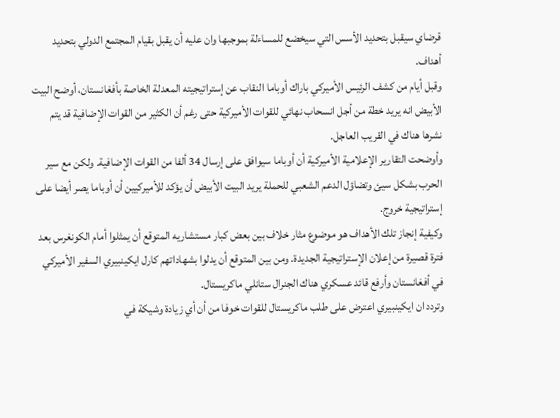قرضاي سيقبل بتحديد الأسس التي سيخضع للمساءلة بموجبها وان عليه أن يقبل بقيام المجتمع الدولي بتحديد أهداف.
وقبل أيام من كشف الرئيس الأميركي باراك أوباما النقاب عن إستراتيجيته المعدلة الخاصة بأفغانستان، أوضح البيت الأبيض انه يريد خطة من أجل انسحاب نهائي للقوات الأميركية حتى رغم أن الكثير من القوات الإضافية قد يتم نشرها هناك في القريب العاجل.
وأوضحت التقارير الإعلامية الأميركية أن أوباما سيوافق على إرسال 34 ألفا من القوات الإضافية. ولكن مع سير الحرب بشكل سيئ وتضاؤل الدعم الشعبي للحملة يريد البيت الأبيض أن يؤكد للأميركيين أن أوباما يصر أيضا على إستراتيجية خروج.
وكيفية إنجاز تلك الأهداف هو موضوع مثار خلاف بين بعض كبار مستشاريه المتوقع أن يمثلوا أمام الكونغرس بعد فترة قصيرة من إعلان الإستراتيجية الجديدة. ومن بين المتوقع أن يدلوا بشهاداتهم كارل ايكينبيري السفير الأميركي في أفغانستان وأرفع قائد عسكري هناك الجنرال ستانلي ماكريستال.
وتردد ان ايكينبيري اعترض على طلب ماكريستال للقوات خوفا من أن أي زيادة وشيكة في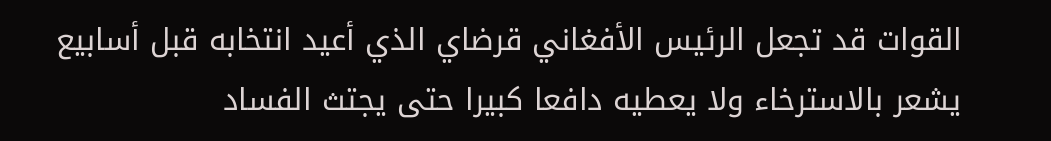القوات قد تجعل الرئيس الأفغاني قرضاي الذي أعيد انتخابه قبل أسابيع يشعر بالاسترخاء ولا يعطيه دافعا كبيرا حتى يجتث الفساد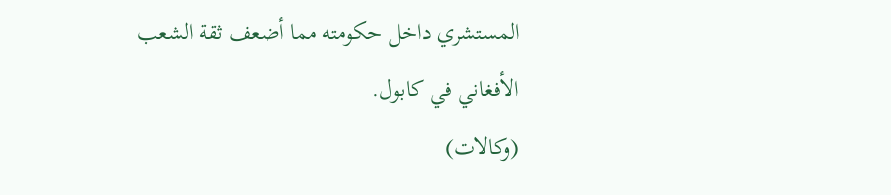المستشري داخل حكومته مما أضعف ثقة الشعب الأفغاني في كابول.
(وكالات)